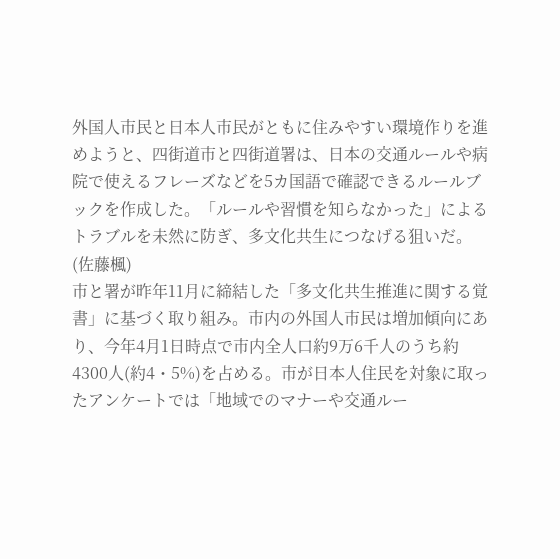外国人市民と日本人市民がともに住みやすい環境作りを進めようと、四街道市と四街道署は、日本の交通ルールや病院で使えるフレーズなどを5カ国語で確認できるルールブックを作成した。「ルールや習慣を知らなかった」によるトラブルを未然に防ぎ、多文化共生につなげる狙いだ。
(佐藤楓)
市と署が昨年11月に締結した「多文化共生推進に関する覚書」に基づく取り組み。市内の外国人市民は増加傾向にあり、今年4月1日時点で市内全人口約9万6千人のうち約4300人(約4・5%)を占める。市が日本人住民を対象に取ったアンケートでは「地域でのマナーや交通ルー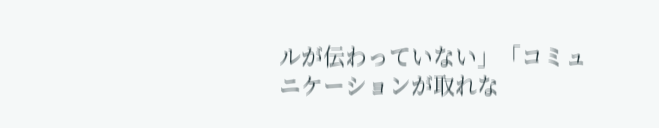ルが伝わっていない」「コミュニケーションが取れな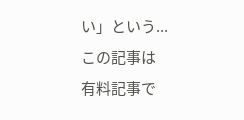い」という...
この記事は
有料記事で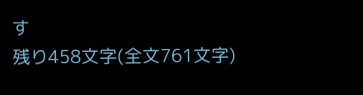す
残り458文字(全文761文字)